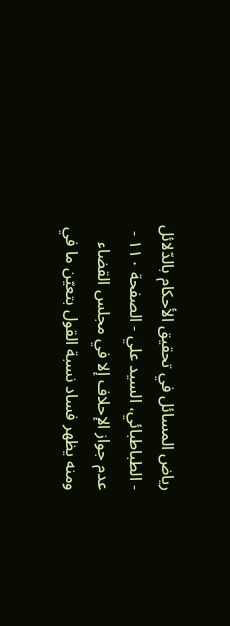رياض المسائل في تحقيق الأحكام بالدّلائل - الطباطبائي، السيد علي - الصفحة ١١٠ - عدم جواز الإحلاف إلا في مجلس القضاء
ومنه يظهر فساد نسبة القول بتعيّن ما في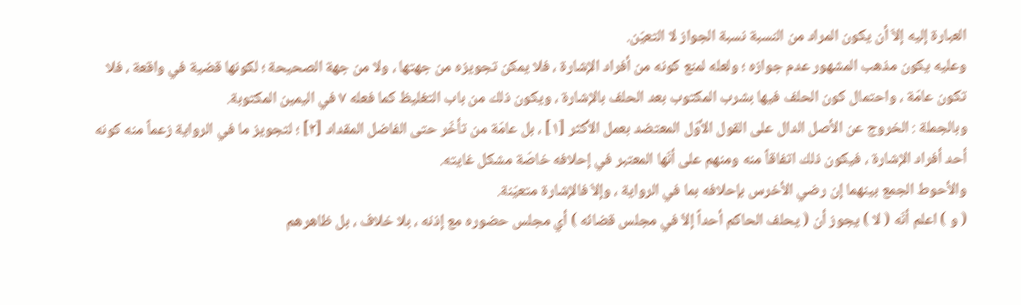العبارة إليه إلاّ أن يكون المراد من النسبة نسبة الجواز لا التعيّن.
وعليه يكون مذهب المشهور عدم جوازه ؛ ولعله لمنع كونه من أفراد الإشارة ، فلا يمكن تجويزه من جهتها ، ولا من جهة الصحيحة ؛ لكونها قضية في واقعة ، فلا تكون عامّة ، واحتمال كون الحلف فيها بشرب المكتوب بعد الحلف بالإشارة ، ويكون ذلك من باب التغليظ كما فعله ٧ في اليمين المكتوبة.
وبالجملة : الخروج عن الأصل الدال على القول الأوّل المعتضد بعمل الأكثر [١] ، بل عامّة من تأخّر حتى الفاضل المقداد [٢] ؛ لتجويز ما في الرواية زعماً منه كونه أحد أفراد الإشارة ، فيكون ذلك اتفاقاً منه ومنهم على أنّها المعتبر في إحلافه خاصّة مشكل غايته.
والأحوط الجمع بينهما إن رضي الأخرس بإحلافه بما في الرواية ، وإلاّ فالإشارة متعيّنة.
( و ) اعلم أنّه ( لا ) يجوز أن ( يحلف الحاكم أحداً إلاّ في مجلس قضائه ) أي مجلس حضوره مع إذنه ، بلا خلاف ، بل ظاهرهم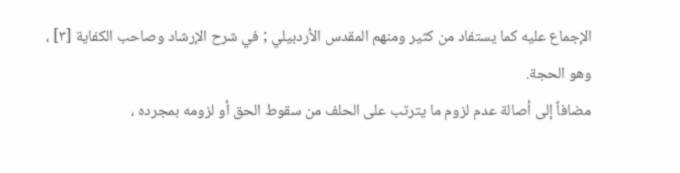الإجماع عليه كما يستفاد من كثير ومنهم المقدس الأردبيلي ; في شرح الإرشاد وصاحب الكفاية [٣] ، وهو الحجة.
مضافاً إلى أصالة عدم لزوم ما يترتب على الحلف من سقوط الحق أو لزومه بمجرده ،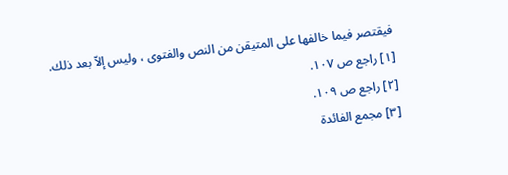فيقتصر فيما خالفها على المتيقن من النص والفتوى ، وليس إلاّ بعد ذلك.
[١] راجع ص ١٠٧.
[٢] راجع ص ١٠٩.
[٣] مجمع الفائدة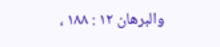والبرهان ١٢ : ١٨٨ ،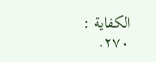الكفاية : ٢٧٠.